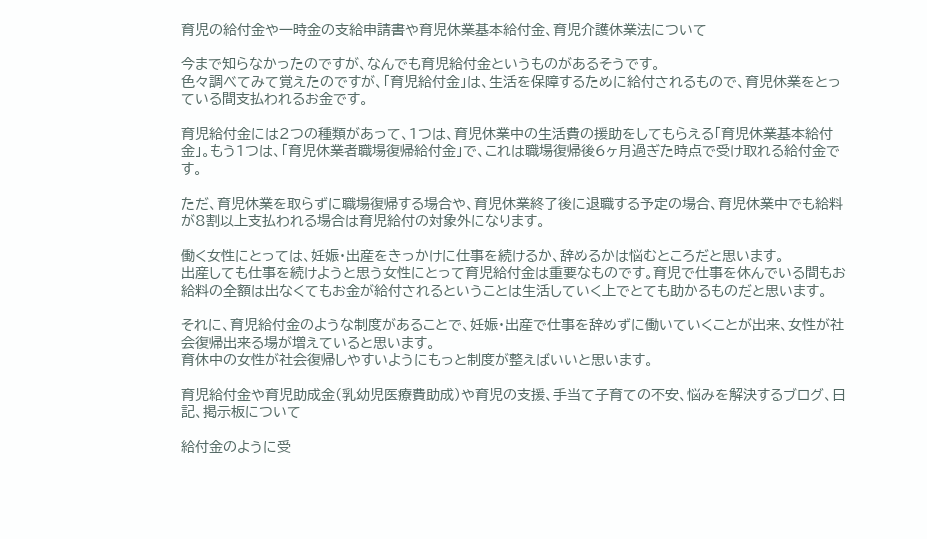育児の給付金や一時金の支給申請書や育児休業基本給付金、育児介護休業法について

今まで知らなかったのですが、なんでも育児給付金というものがあるそうです。
色々調べてみて覚えたのですが、「育児給付金」は、生活を保障するために給付されるもので、育児休業をとっている間支払われるお金です。

育児給付金には2つの種類があって、1つは、育児休業中の生活費の援助をしてもらえる「育児休業基本給付金」。もう1つは、「育児休業者職場復帰給付金」で、これは職場復帰後6ヶ月過ぎた時点で受け取れる給付金です。

ただ、育児休業を取らずに職場復帰する場合や、育児休業終了後に退職する予定の場合、育児休業中でも給料が8割以上支払われる場合は育児給付の対象外になります。

働く女性にとっては、妊娠・出産をきっかけに仕事を続けるか、辞めるかは悩むところだと思います。
出産しても仕事を続けようと思う女性にとって育児給付金は重要なものです。育児で仕事を休んでいる間もお給料の全額は出なくてもお金が給付されるということは生活していく上でとても助かるものだと思います。

それに、育児給付金のような制度があることで、妊娠・出産で仕事を辞めずに働いていくことが出来、女性が社会復帰出来る場が増えていると思います。
育休中の女性が社会復帰しやすいようにもっと制度が整えばいいと思います。

育児給付金や育児助成金(乳幼児医療費助成)や育児の支援、手当て子育ての不安、悩みを解決するブログ、日記、掲示板について

給付金のように受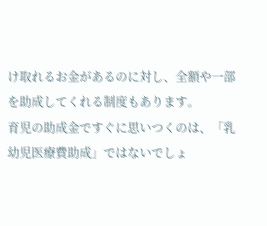け取れるお金があるのに対し、全額や一部を助成してくれる制度もあります。
育児の助成金ですぐに思いつくのは、「乳幼児医療費助成」ではないでしょ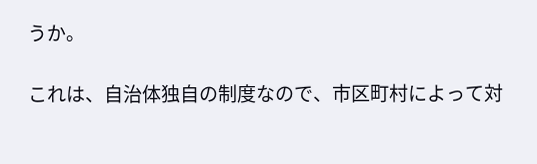うか。

これは、自治体独自の制度なので、市区町村によって対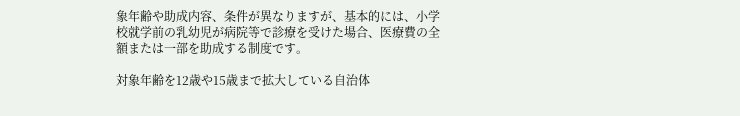象年齢や助成内容、条件が異なりますが、基本的には、小学校就学前の乳幼児が病院等で診療を受けた場合、医療費の全額または一部を助成する制度です。

対象年齢を12歳や15歳まで拡大している自治体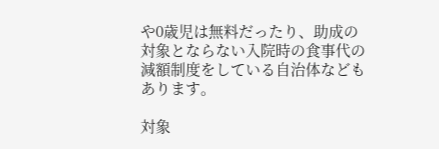や0歳児は無料だったり、助成の対象とならない入院時の食事代の減額制度をしている自治体などもあります。

対象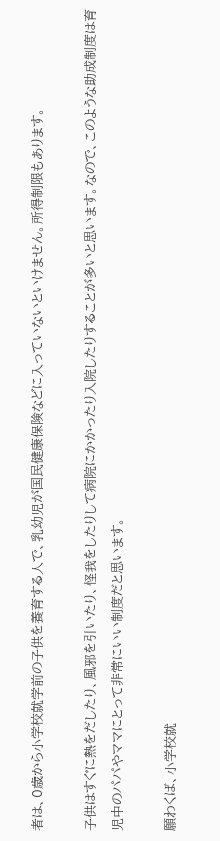者は、0歳から小学校就学前の子供を養育する人で、乳幼児が国民健康保険などに入っていないといけません。所得制限もあります。

子供はすぐに熱をだしたり、風邪を引いたり、怪我をしたりして病院にかかったり入院したりすることが多いと思います。なので、このような助成制度は育児中のパパやママにとって非常にいい制度だと思います。

願わくば、小学校就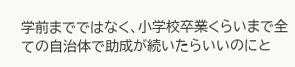学前までではなく、小学校卒業くらいまで全ての自治体で助成が続いたらいいのにと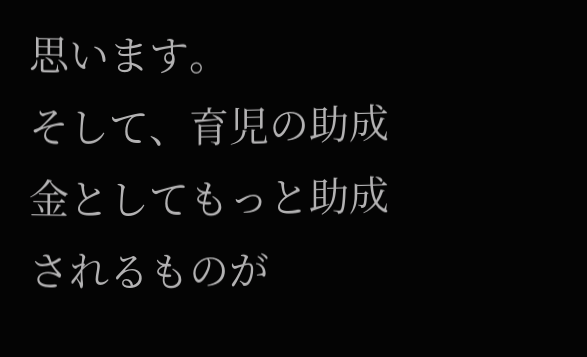思います。
そして、育児の助成金としてもっと助成されるものが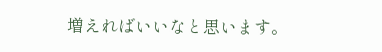増えればいいなと思います。